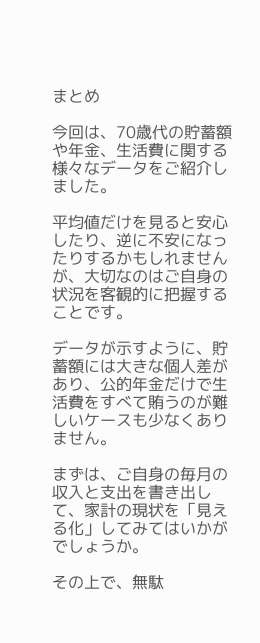まとめ

今回は、70歳代の貯蓄額や年金、生活費に関する様々なデータをご紹介しました。

平均値だけを見ると安心したり、逆に不安になったりするかもしれませんが、大切なのはご自身の状況を客観的に把握することです。

データが示すように、貯蓄額には大きな個人差があり、公的年金だけで生活費をすべて賄うのが難しいケースも少なくありません。

まずは、ご自身の毎月の収入と支出を書き出して、家計の現状を「見える化」してみてはいかがでしょうか。

その上で、無駄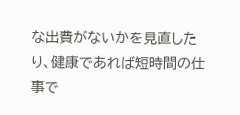な出費がないかを見直したり、健康であれば短時間の仕事で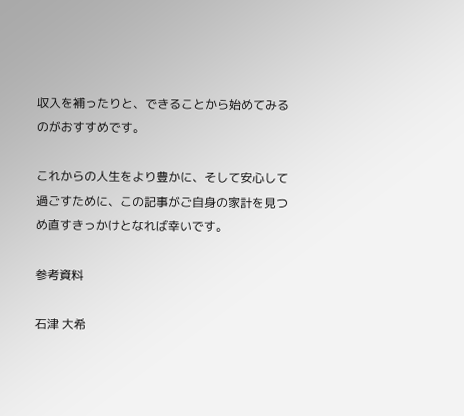収入を補ったりと、できることから始めてみるのがおすすめです。

これからの人生をより豊かに、そして安心して過ごすために、この記事がご自身の家計を見つめ直すきっかけとなれば幸いです。

参考資料

石津 大希